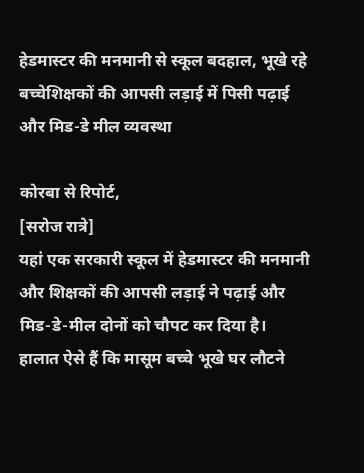हेडमास्टर की मनमानी से स्कूल बदहाल, भूखे रहे बच्चेशिक्षकों की आपसी लड़ाई में पिसी पढ़ाई और मिड-डे मील व्यवस्था

कोरबा से रिपोर्ट,
[सरोज रात्रे]
यहां एक सरकारी स्कूल में हेडमास्टर की मनमानी और शिक्षकों की आपसी लड़ाई ने पढ़ाई और मिड-डे-मील दोनों को चौपट कर दिया है। हालात ऐसे हैं कि मासूम बच्चे भूखे घर लौटने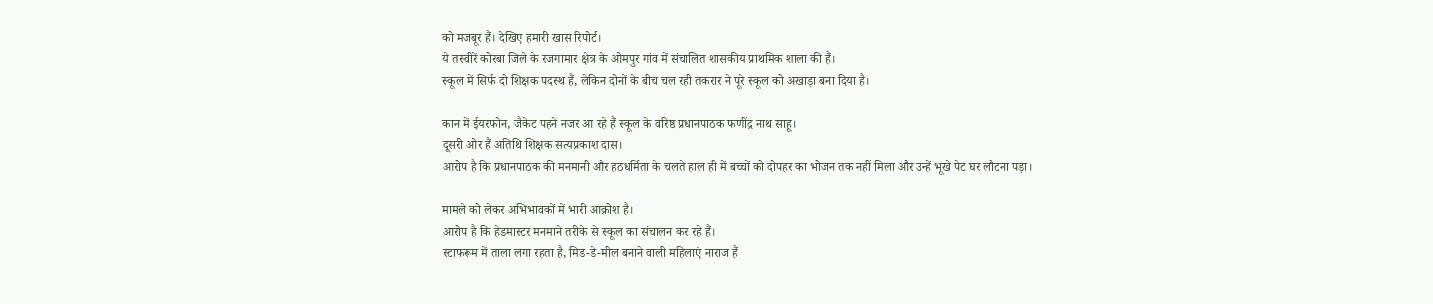को मजबूर हैं। देखिए हमारी खास रिपोर्ट।
ये तस्वीरें कोरबा जिले के रजगामार क्षेत्र के ओमपुर गांव में संचालित शासकीय प्राथमिक शाला की हैं।
स्कूल में सिर्फ दो शिक्षक पदस्थ हैं, लेकिन दोनों के बीच चल रही तकरार ने पूरे स्कूल को अखाड़ा बना दिया है।

कान में ईयरफोन, जैकेट पहने नजर आ रहे हैं स्कूल के वरिष्ठ प्रधानपाठक फणींद्र नाथ साहू।
दूसरी ओर हैं अतिथि शिक्षक सत्यप्रकाश दास।
आरोप है कि प्रधानपाठक की मनमानी और हठधर्मिता के चलते हाल ही में बच्चों को दोपहर का भोजन तक नहीं मिला और उन्हें भूखे पेट घर लौटना पड़ा।

मामले को लेकर अभिभावकों में भारी आक्रोश है।
आरोप है कि हेडमास्टर मनमाने तरीके से स्कूल का संचालन कर रहे हैं।
स्टाफरूम में ताला लगा रहता है, मिड-डे-मील बनाने वाली महिलाएं नाराज हैं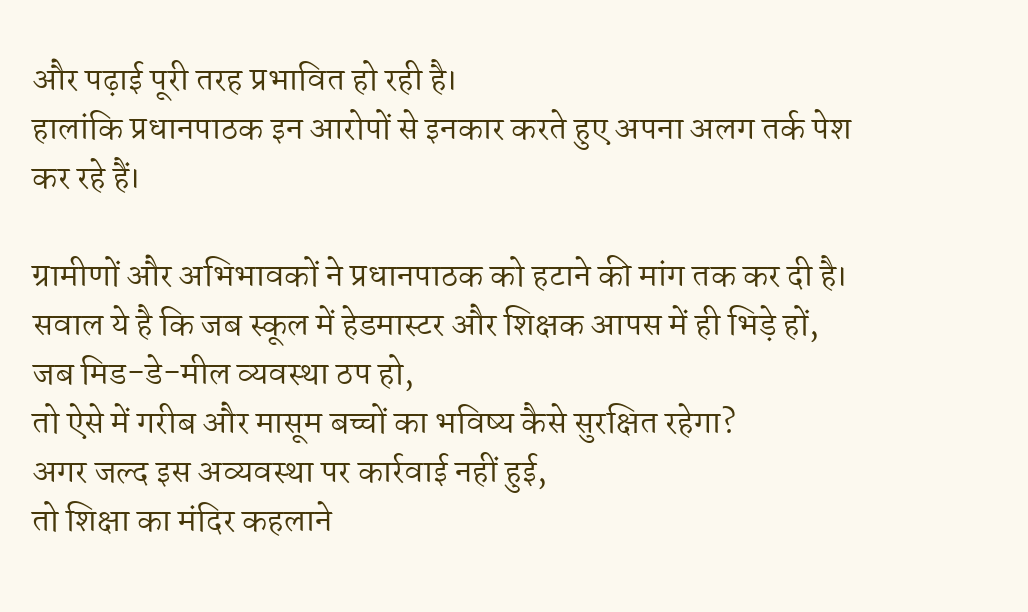और पढ़ाई पूरी तरह प्रभावित हो रही है।
हालांकि प्रधानपाठक इन आरोपों से इनकार करते हुए अपना अलग तर्क पेश कर रहे हैं।

ग्रामीणों और अभिभावकों ने प्रधानपाठक को हटाने की मांग तक कर दी है।
सवाल ये है कि जब स्कूल में हेडमास्टर और शिक्षक आपस में ही भिड़े हों,
जब मिड-डे-मील व्यवस्था ठप हो,
तो ऐसे में गरीब और मासूम बच्चों का भविष्य कैसे सुरक्षित रहेगा?
अगर जल्द इस अव्यवस्था पर कार्रवाई नहीं हुई,
तो शिक्षा का मंदिर कहलाने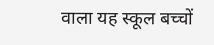वाला यह स्कूल बच्चों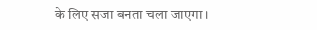के लिए सजा बनता चला जाएगा।